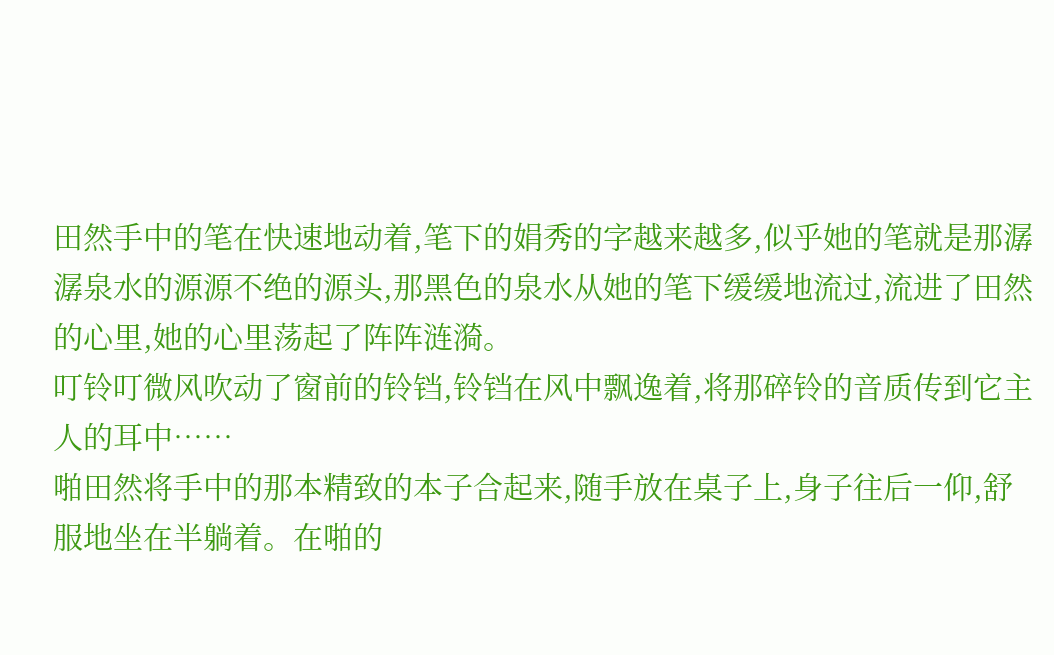田然手中的笔在快速地动着,笔下的娟秀的字越来越多,似乎她的笔就是那潺潺泉水的源源不绝的源头,那黑色的泉水从她的笔下缓缓地流过,流进了田然的心里,她的心里荡起了阵阵涟漪。
叮铃叮微风吹动了窗前的铃铛,铃铛在风中飘逸着,将那碎铃的音质传到它主人的耳中……
啪田然将手中的那本精致的本子合起来,随手放在桌子上,身子往后一仰,舒服地坐在半躺着。在啪的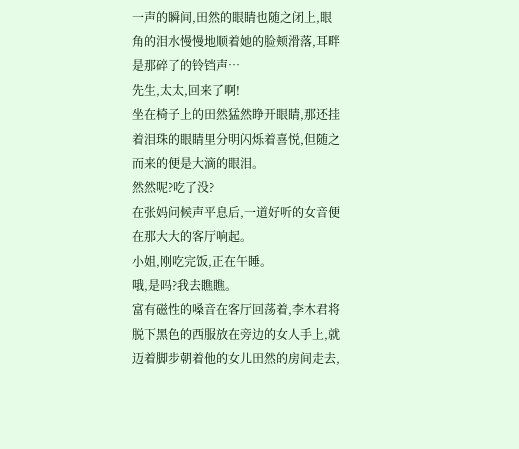一声的瞬间,田然的眼睛也随之闭上,眼角的泪水慢慢地顺着她的脸颊滑落,耳畔是那碎了的铃铛声…
先生,太太,回来了啊!
坐在椅子上的田然猛然睁开眼睛,那还挂着泪珠的眼睛里分明闪烁着喜悦,但随之而来的便是大滴的眼泪。
然然呢?吃了没?
在张妈问候声平息后,一道好听的女音便在那大大的客厅响起。
小姐,刚吃完饭,正在午睡。
哦,是吗?我去瞧瞧。
富有磁性的嗓音在客厅回荡着,李木君将脱下黑色的西服放在旁边的女人手上,就迈着脚步朝着他的女儿田然的房间走去,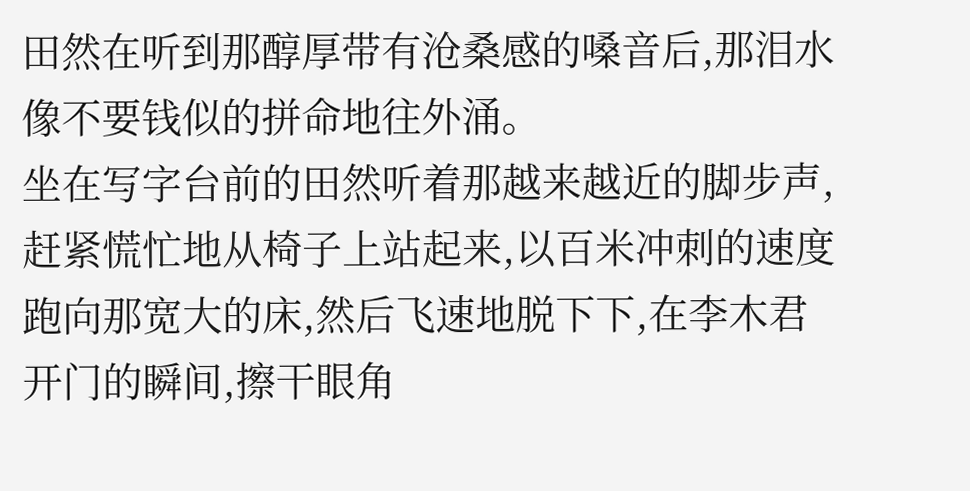田然在听到那醇厚带有沧桑感的嗓音后,那泪水像不要钱似的拼命地往外涌。
坐在写字台前的田然听着那越来越近的脚步声,赶紧慌忙地从椅子上站起来,以百米冲刺的速度跑向那宽大的床,然后飞速地脱下下,在李木君开门的瞬间,擦干眼角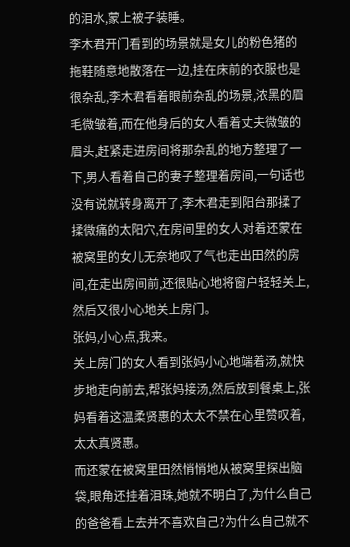的泪水,蒙上被子装睡。
李木君开门看到的场景就是女儿的粉色猪的拖鞋随意地散落在一边,挂在床前的衣服也是很杂乱,李木君看着眼前杂乱的场景,浓黑的眉毛微皱着,而在他身后的女人看着丈夫微皱的眉头,赶紧走进房间将那杂乱的地方整理了一下,男人看着自己的妻子整理着房间,一句话也没有说就转身离开了,李木君走到阳台那揉了揉微痛的太阳穴,在房间里的女人对着还蒙在被窝里的女儿无奈地叹了气也走出田然的房间,在走出房间前,还很贴心地将窗户轻轻关上,然后又很小心地关上房门。
张妈,小心点,我来。
关上房门的女人看到张妈小心地端着汤,就快步地走向前去,帮张妈接汤,然后放到餐桌上,张妈看着这温柔贤惠的太太不禁在心里赞叹着,太太真贤惠。
而还蒙在被窝里田然悄悄地从被窝里探出脑袋,眼角还挂着泪珠,她就不明白了,为什么自己的爸爸看上去并不喜欢自己?为什么自己就不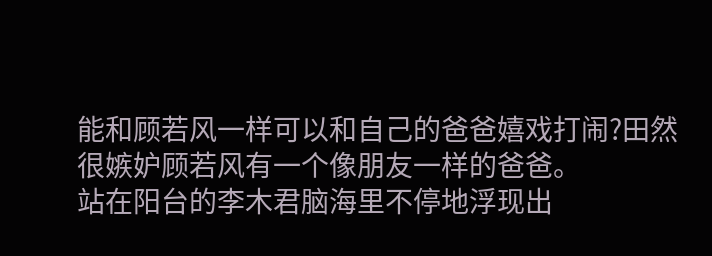能和顾若风一样可以和自己的爸爸嬉戏打闹?田然很嫉妒顾若风有一个像朋友一样的爸爸。
站在阳台的李木君脑海里不停地浮现出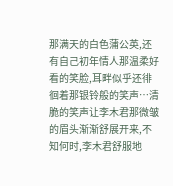那满天的白色蒲公英,还有自己初年情人那温柔好看的笑脸,耳畔似乎还徘徊着那银铃般的笑声…清脆的笑声让李木君那微皱的眉头渐渐舒展开来,不知何时,李木君舒服地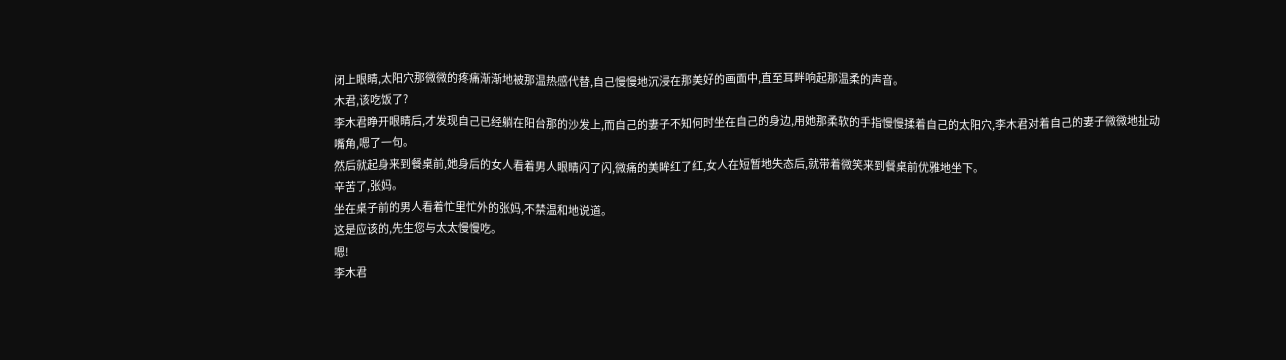闭上眼睛,太阳穴那微微的疼痛渐渐地被那温热感代替,自己慢慢地沉浸在那美好的画面中,直至耳畔响起那温柔的声音。
木君,该吃饭了?
李木君睁开眼睛后,才发现自己已经躺在阳台那的沙发上,而自己的妻子不知何时坐在自己的身边,用她那柔软的手指慢慢揉着自己的太阳穴,李木君对着自己的妻子微微地扯动嘴角,嗯了一句。
然后就起身来到餐桌前,她身后的女人看着男人眼睛闪了闪,微痛的美眸红了红,女人在短暂地失态后,就带着微笑来到餐桌前优雅地坐下。
辛苦了,张妈。
坐在桌子前的男人看着忙里忙外的张妈,不禁温和地说道。
这是应该的,先生您与太太慢慢吃。
嗯!
李木君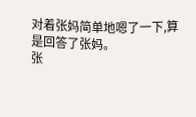对着张妈简单地嗯了一下,算是回答了张妈。
张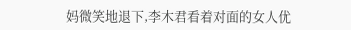妈微笑地退下,李木君看着对面的女人优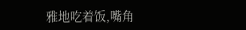雅地吃着饭,嘴角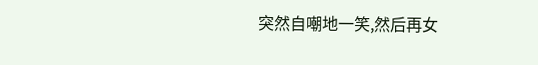突然自嘲地一笑,然后再女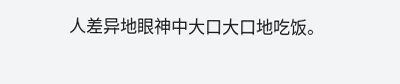人差异地眼神中大口大口地吃饭。